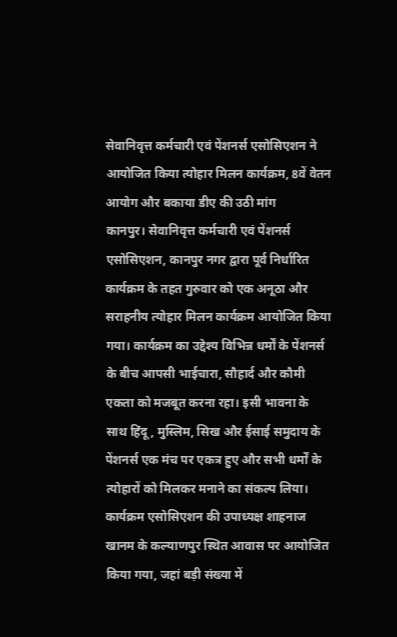सेवानिवृत्त कर्मचारी एवं पेंशनर्स एसोसिएशन ने आयोजित किया त्योहार मिलन कार्यक्रम, 8वें वेतन आयोग और बकाया डीए की उठी मांग
कानपुर। सेवानिवृत्त कर्मचारी एवं पेंशनर्स एसोसिएशन, कानपुर नगर द्वारा पूर्व निर्धारित कार्यक्रम के तहत गुरुवार को एक अनूठा और सराहनीय त्योहार मिलन कार्यक्रम आयोजित किया गया। कार्यक्रम का उद्देश्य विभिन्न धर्मों के पेंशनर्स के बीच आपसी भाईचारा, सौहार्द और कौमी एकता को मजबूत करना रहा। इसी भावना के साथ हिंदू, मुस्लिम, सिख और ईसाई समुदाय के पेंशनर्स एक मंच पर एकत्र हुए और सभी धर्मों के त्योहारों को मिलकर मनाने का संकल्प लिया।
कार्यक्रम एसोसिएशन की उपाध्यक्ष शाहनाज खानम के कल्याणपुर स्थित आवास पर आयोजित किया गया, जहां बड़ी संख्या में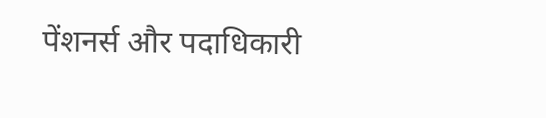पेंशनर्स और पदाधिकारी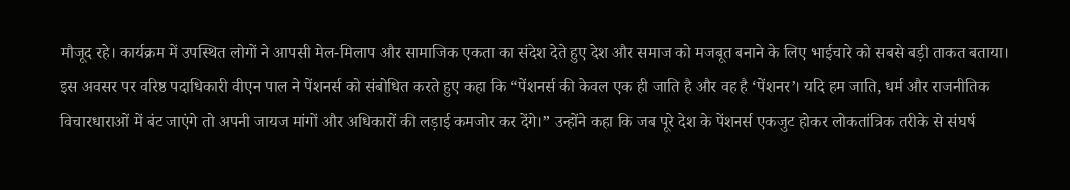मौजूद रहे। कार्यक्रम में उपस्थित लोगों ने आपसी मेल-मिलाप और सामाजिक एकता का संदेश देते हुए देश और समाज को मजबूत बनाने के लिए भाईचारे को सबसे बड़ी ताकत बताया।
इस अवसर पर वरिष्ठ पदाधिकारी वीएन पाल ने पेंशनर्स को संबोधित करते हुए कहा कि “पेंशनर्स की केवल एक ही जाति है और वह है ‘पेंशनर’। यदि हम जाति, धर्म और राजनीतिक विचारधाराओं में बंट जाएंगे तो अपनी जायज मांगों और अधिकारों की लड़ाई कमजोर कर देंगे।” उन्होंने कहा कि जब पूरे देश के पेंशनर्स एकजुट होकर लोकतांत्रिक तरीके से संघर्ष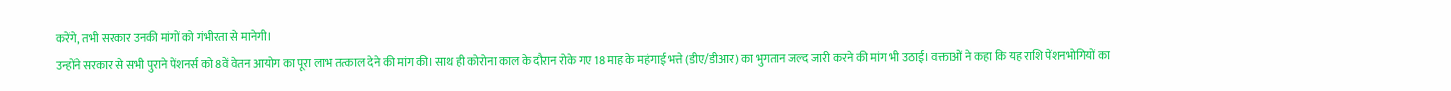करेंगे, तभी सरकार उनकी मांगों को गंभीरता से मानेगी।
उन्होंने सरकार से सभी पुराने पेंशनर्स को 8वें वेतन आयोग का पूरा लाभ तत्काल देने की मांग की। साथ ही कोरोना काल के दौरान रोके गए 18 माह के महंगाई भत्ते (डीए/डीआर) का भुगतान जल्द जारी करने की मांग भी उठाई। वक्ताओं ने कहा कि यह राशि पेंशनभोगियों का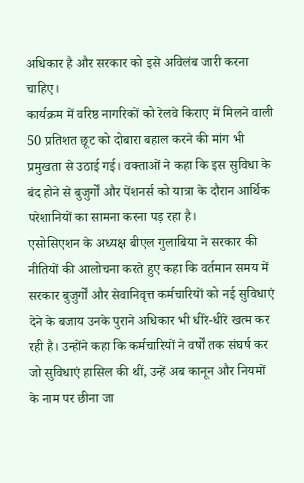अधिकार है और सरकार को इसे अविलंब जारी करना चाहिए।
कार्यक्रम में वरिष्ठ नागरिकों को रेलवे किराए में मिलने वाली 50 प्रतिशत छूट को दोबारा बहाल करने की मांग भी प्रमुखता से उठाई गई। वक्ताओं ने कहा कि इस सुविधा के बंद होने से बुजुर्गों और पेंशनर्स को यात्रा के दौरान आर्थिक परेशानियों का सामना करना पड़ रहा है।
एसोसिएशन के अध्यक्ष बीएल गुलाबिया ने सरकार की नीतियों की आलोचना करते हुए कहा कि वर्तमान समय में सरकार बुजुर्गों और सेवानिवृत्त कर्मचारियों को नई सुविधाएं देने के बजाय उनके पुराने अधिकार भी धीरे-धीरे खत्म कर रही है। उन्होंने कहा कि कर्मचारियों ने वर्षों तक संघर्ष कर जो सुविधाएं हासिल की थीं, उन्हें अब कानून और नियमों के नाम पर छीना जा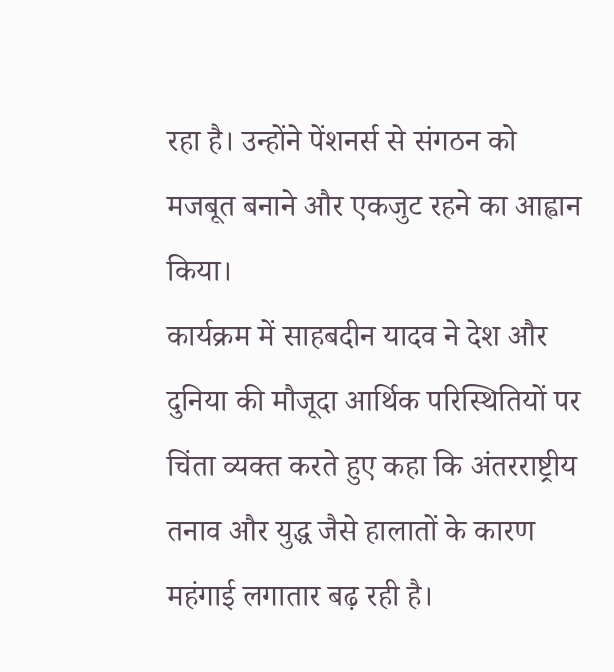रहा है। उन्होंने पेंशनर्स से संगठन को मजबूत बनाने और एकजुट रहने का आह्वान किया।
कार्यक्रम में साहबदीन यादव ने देश और दुनिया की मौजूदा आर्थिक परिस्थितियों पर चिंता व्यक्त करते हुए कहा कि अंतरराष्ट्रीय तनाव और युद्ध जैसे हालातों के कारण महंगाई लगातार बढ़ रही है।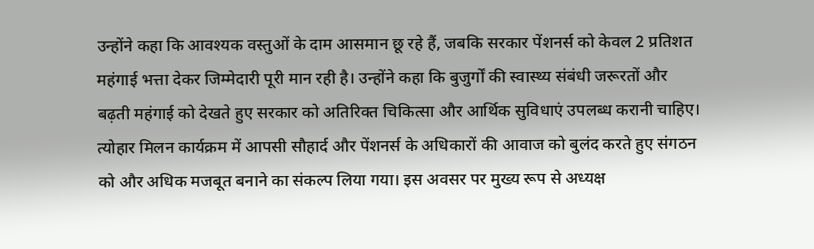उन्होंने कहा कि आवश्यक वस्तुओं के दाम आसमान छू रहे हैं, जबकि सरकार पेंशनर्स को केवल 2 प्रतिशत महंगाई भत्ता देकर जिम्मेदारी पूरी मान रही है। उन्होंने कहा कि बुजुर्गों की स्वास्थ्य संबंधी जरूरतों और बढ़ती महंगाई को देखते हुए सरकार को अतिरिक्त चिकित्सा और आर्थिक सुविधाएं उपलब्ध करानी चाहिए।
त्योहार मिलन कार्यक्रम में आपसी सौहार्द और पेंशनर्स के अधिकारों की आवाज को बुलंद करते हुए संगठन को और अधिक मजबूत बनाने का संकल्प लिया गया। इस अवसर पर मुख्य रूप से अध्यक्ष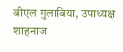बीएल गुलाबिया, उपाध्यक्ष शाहनाज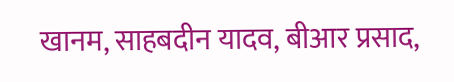खानम, साहबदीन यादव, बीआर प्रसाद,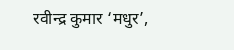रवीन्द्र कुमार ‘मधुर’,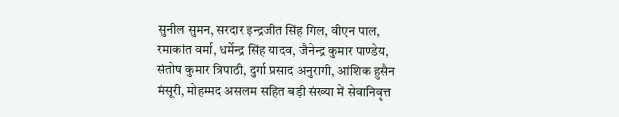सुनील सुमन, सरदार इन्द्रजीत सिंह गिल, वीएन पाल, रमाकांत वर्मा, धर्मेन्द्र सिंह यादव, जैनेन्द्र कुमार पाण्डेय, संतोष कुमार त्रिपाठी, दुर्गा प्रसाद अनुरागी, आंशिक हुसैन मंसूरी, मोहम्मद असलम सहित बड़ी संख्या में सेवानिवृत्त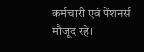कर्मचारी एवं पेंशनर्स मौजूद रहे।